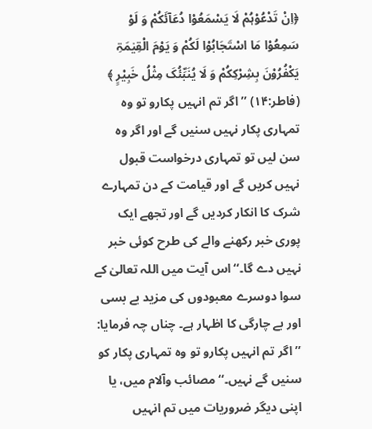﴿اِنْ تَدْعُوْہُمْ لَا یَسْمَعُوْا دُعَآئَکُمْ وَ لَوْ سَمِعُوْا مَا اسْتَجَابُوْا لَکُمْ وَ یَوْمَ الْقِیٰمَۃِ یَکْفُرُوْنَ بِشِرْکِکُمْ وَ لَا یُنَبِّئُکَ مِثْلُ خَبِیْرٍ ﴾ (فاطر:۱۴) ’’اگر تم انہیں پکارو تو وہ تمہاری پکار نہیں سنیں گے اور اگر وہ سن لیں تو تمہاری درخواست قبول نہیں کریں گے اور قیامت کے دن تمہارے شرک کا انکار کردیں گے اور تجھے ایک پوری خبر رکھنے والے کی طرح کوئی خبر نہیں دے گا۔‘‘ اس آیت میں اللہ تعالیٰ کے سوا دوسرے معبودوں کی مزید بے بسی اور بے چارگی کا اظہار ہے۔ چناں چہ فرمایا: ’’اگر تم انہیں پکارو تو وہ تمہاری پکار کو سنیں گے نہیں۔‘‘ مصائب وآلام میں، یا اپنی دیگر ضروریات میں تم انہیں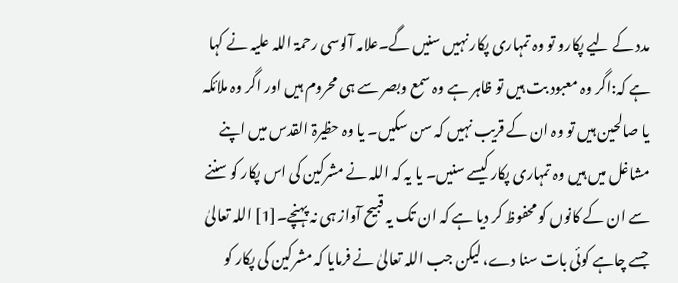مدد کے لیے پکارو تو وہ تمہاری پکار نہیں سنیں گے۔علامہ آلوسی رحمۃ اللہ علیہ نے کہا ہے کہ:اگر وہ معبود بت ہیں تو ظاہر ہے وہ سمع وبصر سے ہی محروم ہیں اور اگر وہ ملائکہ یا صالحین ہیں تو وہ ان کے قریب نہیں کہ سن سکیں۔ یا وہ حظیرۃ القدس میں اپنے مشاغل میں ہیں وہ تمہاری پکار کیسے سنیں۔ یا یہ کہ اللہ نے مشرکین کی اس پکار کو سننے سے ان کے کانوں کو محفوظ کر دیا ہے کہ ان تک یہ قبیح آواز ہی نہ پہنچے۔[1] اللہ تعالیٰ جسے چاہے کوئی بات سنا دے، لیکن جب اللہ تعالیٰ نے فرمایا کہ مشرکین کی پکار کو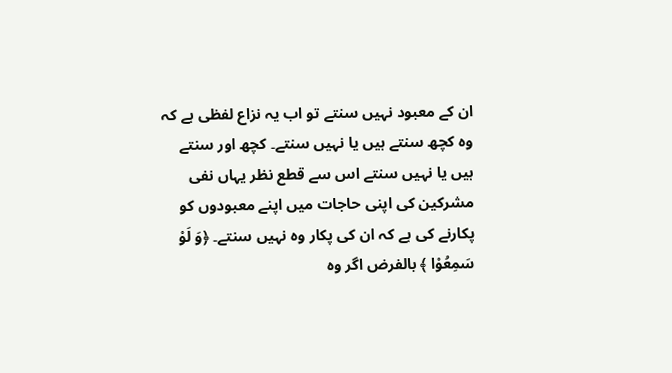ان کے معبود نہیں سنتے تو اب یہ نزاع لفظی ہے کہ وہ کچھ سنتے ہیں یا نہیں سنتے۔ کچھ اور سنتے ہیں یا نہیں سنتے اس سے قطع نظر یہاں نفی مشرکین کی اپنی حاجات میں اپنے معبودوں کو پکارنے کی ہے کہ ان کی پکار وہ نہیں سنتے۔ ﴿وَ لَوْ سَمِعُوْا ﴾ بالفرض اگر وہ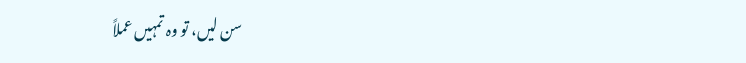سن لیں، تو وہ تمہیں عملاً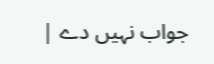جواب نہیں دے |